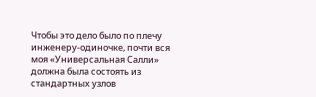Чтобы это дело было по плечу инженеру-одиночке, почти вся моя «Универсальная Салли» должна была состоять из стандартных узлов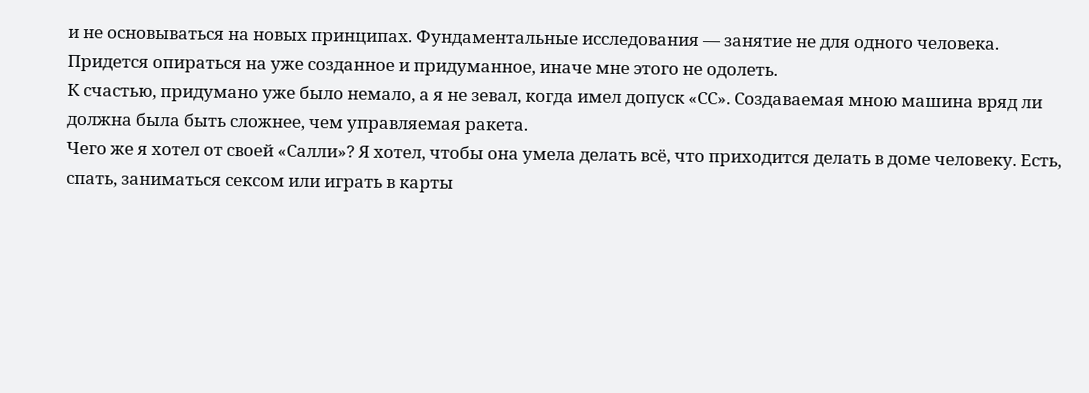и не основываться на новых принципах. Фундаментальные исследования — занятие не для одного человека. Придется опираться на уже созданное и придуманное, иначе мне этого не одолеть.
К счастью, придумано уже было немало, а я не зевал, когда имел допуск «СС». Создаваемая мною машина вряд ли должна была быть сложнее, чем управляемая ракета.
Чего же я хотел от своей «Салли»? Я хотел, чтобы она умела делать всё, что приходится делать в доме человеку. Есть, спать, заниматься сексом или играть в карты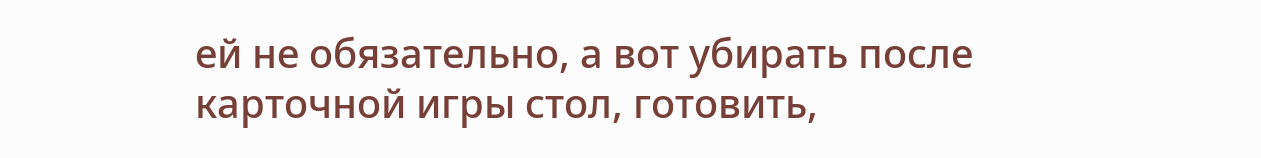ей не обязательно, а вот убирать после карточной игры стол, готовить,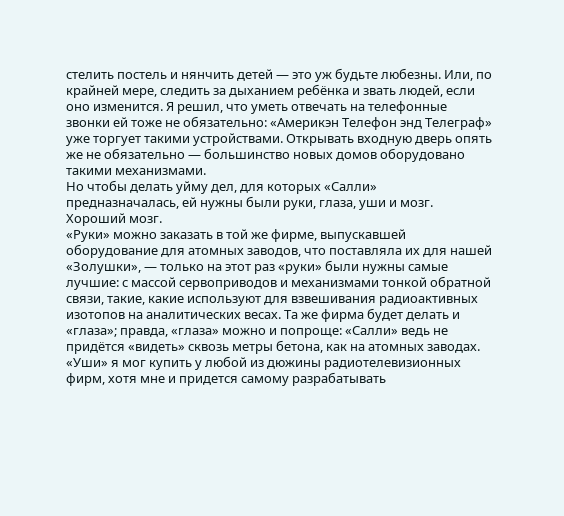стелить постель и нянчить детей — это уж будьте любезны. Или, по крайней мере, следить за дыханием ребёнка и звать людей, если оно изменится. Я решил, что уметь отвечать на телефонные звонки ей тоже не обязательно: «Америкэн Телефон энд Телеграф» уже торгует такими устройствами. Открывать входную дверь опять же не обязательно — большинство новых домов оборудовано такими механизмами.
Но чтобы делать уйму дел, для которых «Салли» предназначалась, ей нужны были руки, глаза, уши и мозг. Хороший мозг.
«Руки» можно заказать в той же фирме, выпускавшей оборудование для атомных заводов, что поставляла их для нашей «Золушки», — только на этот раз «руки» были нужны самые лучшие: с массой сервоприводов и механизмами тонкой обратной связи, такие, какие используют для взвешивания радиоактивных изотопов на аналитических весах. Та же фирма будет делать и «глаза»; правда, «глаза» можно и попроще: «Салли» ведь не придётся «видеть» сквозь метры бетона, как на атомных заводах. «Уши» я мог купить у любой из дюжины радиотелевизионных фирм, хотя мне и придется самому разрабатывать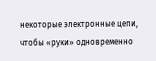некоторые электронные цепи, чтобы «руки» одновременно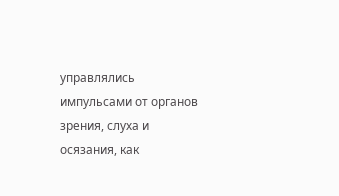управлялись импульсами от органов зрения, слуха и осязания, как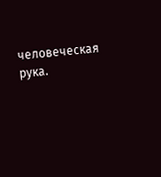человеческая рука.